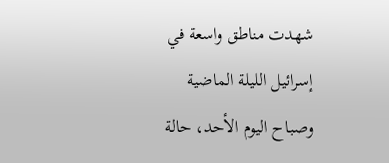شهدت مناطق واسعة في إسرائيل الليلة الماضية وصباح اليوم الأحد، حالة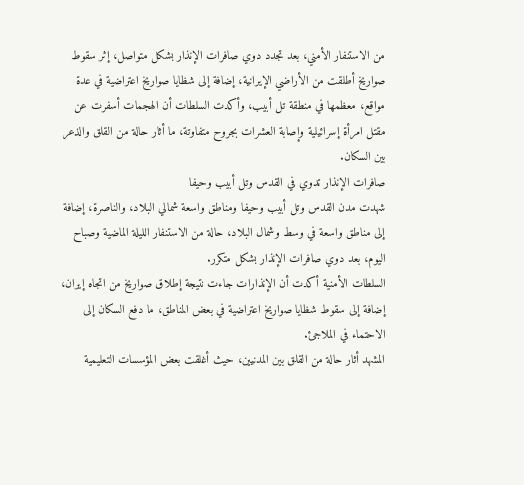من الاستنفار الأمني، بعد تجدد دوي صافرات الإنذار بشكل متواصل، إثر سقوط صواريخ أطلقت من الأراضي الإيرانية، إضافة إلى شظايا صواريخ اعتراضية في عدة مواقع، معظمها في منطقة تل أبيب، وأكدت السلطات أن الهجمات أسفرت عن مقتل امرأة إسرائيلية وإصابة العشرات بجروح متفاوتة، ما أثار حالة من القلق والذعر بين السكان.
صافرات الإنذار تدوي في القدس وتل أبيب وحيفا
شهدت مدن القدس وتل أبيب وحيفا ومناطق واسعة شمالي البلاد، والناصرة، إضافة إلى مناطق واسعة في وسط وشمال البلاد، حالة من الاستنفار الليلة الماضية وصباح اليوم، بعد دوي صافرات الإنذار بشكل متكرر.
السلطات الأمنية أكدت أن الإنذارات جاءت نتيجة إطلاق صواريخ من اتجاه إيران، إضافة إلى سقوط شظايا صواريخ اعتراضية في بعض المناطق، ما دفع السكان إلى الاحتماء في الملاجئ.
المشهد أثار حالة من القلق بين المدنيين، حيث أغلقت بعض المؤسسات التعليمية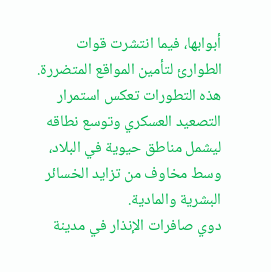أبوابها، فيما انتشرت قوات الطوارئ لتأمين المواقع المتضررة. هذه التطورات تعكس استمرار التصعيد العسكري وتوسع نطاقه ليشمل مناطق حيوية في البلاد، وسط مخاوف من تزايد الخسائر البشرية والمادية.
دوي صافرات الإنذار في مدينة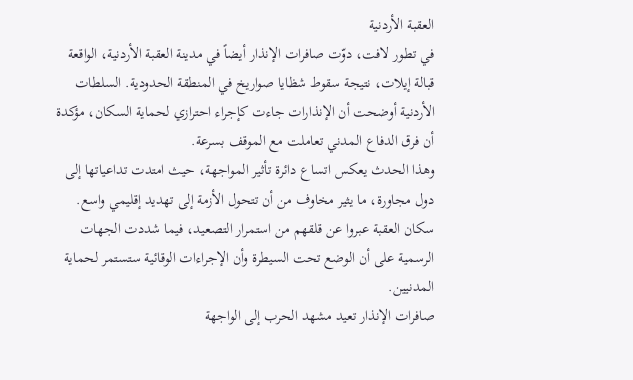العقبة الأردنية
في تطور لافت، دوّت صافرات الإنذار أيضاً في مدينة العقبة الأردنية، الواقعة قبالة إيلات، نتيجة سقوط شظايا صواريخ في المنطقة الحدودية. السلطات الأردنية أوضحت أن الإنذارات جاءت كإجراء احترازي لحماية السكان، مؤكدة أن فرق الدفاع المدني تعاملت مع الموقف بسرعة.
وهذا الحدث يعكس اتساع دائرة تأثير المواجهة، حيث امتدت تداعياتها إلى دول مجاورة، ما يثير مخاوف من أن تتحول الأزمة إلى تهديد إقليمي واسع. سكان العقبة عبروا عن قلقهم من استمرار التصعيد، فيما شددت الجهات الرسمية على أن الوضع تحت السيطرة وأن الإجراءات الوقائية ستستمر لحماية المدنيين.
صافرات الإنذار تعيد مشهد الحرب إلى الواجهة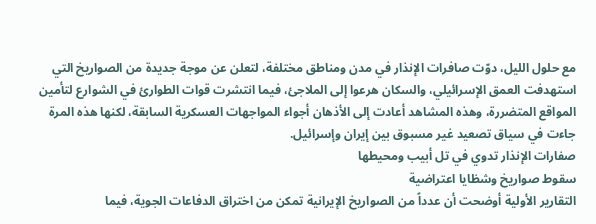مع حلول الليل، دوّت صافرات الإنذار في مدن ومناطق مختلفة، لتعلن عن موجة جديدة من الصواريخ التي استهدفت العمق الإسرائيلي، والسكان هرعوا إلى الملاجئ، فيما انتشرت قوات الطوارئ في الشوارع لتأمين المواقع المتضررة، وهذه المشاهد أعادت إلى الأذهان أجواء المواجهات العسكرية السابقة، لكنها هذه المرة جاءت في سياق تصعيد غير مسبوق بين إيران وإسرائيل.
صفارات الإنذار تدوي في تل أبيب ومحيطها
سقوط صواريخ وشظايا اعتراضية
التقارير الأولية أوضحت أن عدداً من الصواريخ الإيرانية تمكن من اختراق الدفاعات الجوية، فيما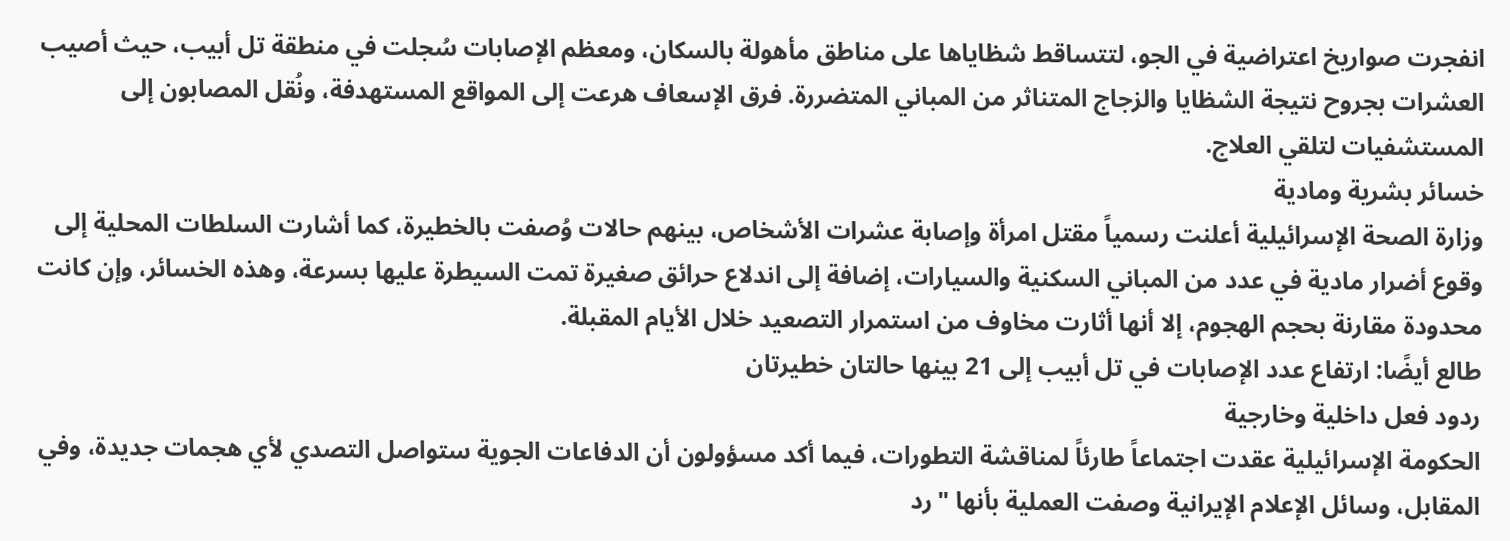انفجرت صواريخ اعتراضية في الجو، لتتساقط شظاياها على مناطق مأهولة بالسكان، ومعظم الإصابات سُجلت في منطقة تل أبيب، حيث أصيب العشرات بجروح نتيجة الشظايا والزجاج المتناثر من المباني المتضررة. فرق الإسعاف هرعت إلى المواقع المستهدفة، ونُقل المصابون إلى المستشفيات لتلقي العلاج.
خسائر بشرية ومادية
وزارة الصحة الإسرائيلية أعلنت رسمياً مقتل امرأة وإصابة عشرات الأشخاص، بينهم حالات وُصفت بالخطيرة، كما أشارت السلطات المحلية إلى وقوع أضرار مادية في عدد من المباني السكنية والسيارات، إضافة إلى اندلاع حرائق صغيرة تمت السيطرة عليها بسرعة، وهذه الخسائر، وإن كانت محدودة مقارنة بحجم الهجوم، إلا أنها أثارت مخاوف من استمرار التصعيد خلال الأيام المقبلة.
طالع أيضًا: ارتفاع عدد الإصابات في تل أبيب إلى 21 بينها حالتان خطيرتان
ردود فعل داخلية وخارجية
الحكومة الإسرائيلية عقدت اجتماعاً طارئاً لمناقشة التطورات، فيما أكد مسؤولون أن الدفاعات الجوية ستواصل التصدي لأي هجمات جديدة، وفي المقابل، وسائل الإعلام الإيرانية وصفت العملية بأنها "رد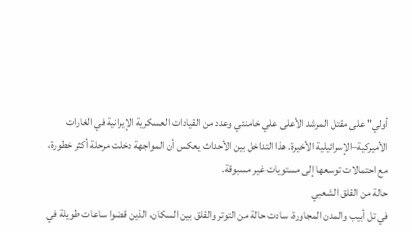أولي" على مقتل المرشد الأعلى علي خامنئي وعدد من القيادات العسكرية الإيرانية في الغارات الأميركية–الإسرائيلية الأخيرة. هذا التداخل بين الأحداث يعكس أن المواجهة دخلت مرحلة أكثر خطورة، مع احتمالات توسعها إلى مستويات غير مسبوقة.
حالة من القلق الشعبي
في تل أبيب والمدن المجاورة، سادت حالة من التوتر والقلق بين السكان، الذين قضوا ساعات طويلة في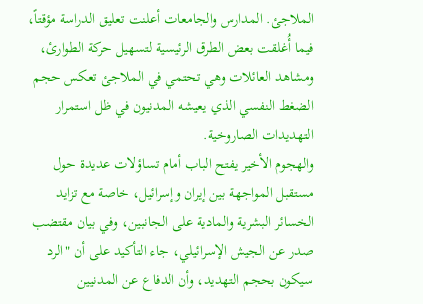الملاجئ. المدارس والجامعات أعلنت تعليق الدراسة مؤقتاً، فيما أُغلقت بعض الطرق الرئيسية لتسهيل حركة الطوارئ، ومشاهد العائلات وهي تحتمي في الملاجئ تعكس حجم الضغط النفسي الذي يعيشه المدنيون في ظل استمرار التهديدات الصاروخية.
والهجوم الأخير يفتح الباب أمام تساؤلات عديدة حول مستقبل المواجهة بين إيران وإسرائيل، خاصة مع تزايد الخسائر البشرية والمادية على الجانبين، وفي بيان مقتضب صدر عن الجيش الإسرائيلي، جاء التأكيد على أن "الرد سيكون بحجم التهديد، وأن الدفاع عن المدنيين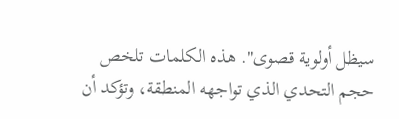سيظل أولوية قصوى". هذه الكلمات تلخص حجم التحدي الذي تواجهه المنطقة، وتؤكد أن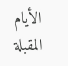الأيام المقبلة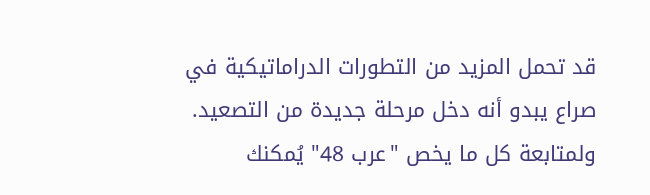قد تحمل المزيد من التطورات الدراماتيكية في صراع يبدو أنه دخل مرحلة جديدة من التصعيد.
ولمتابعة كل ما يخص "عرب 48" يُمكنك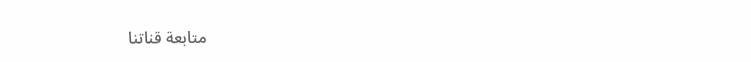متابعة قناتنا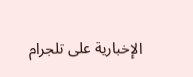الإخبارية على تلجرام